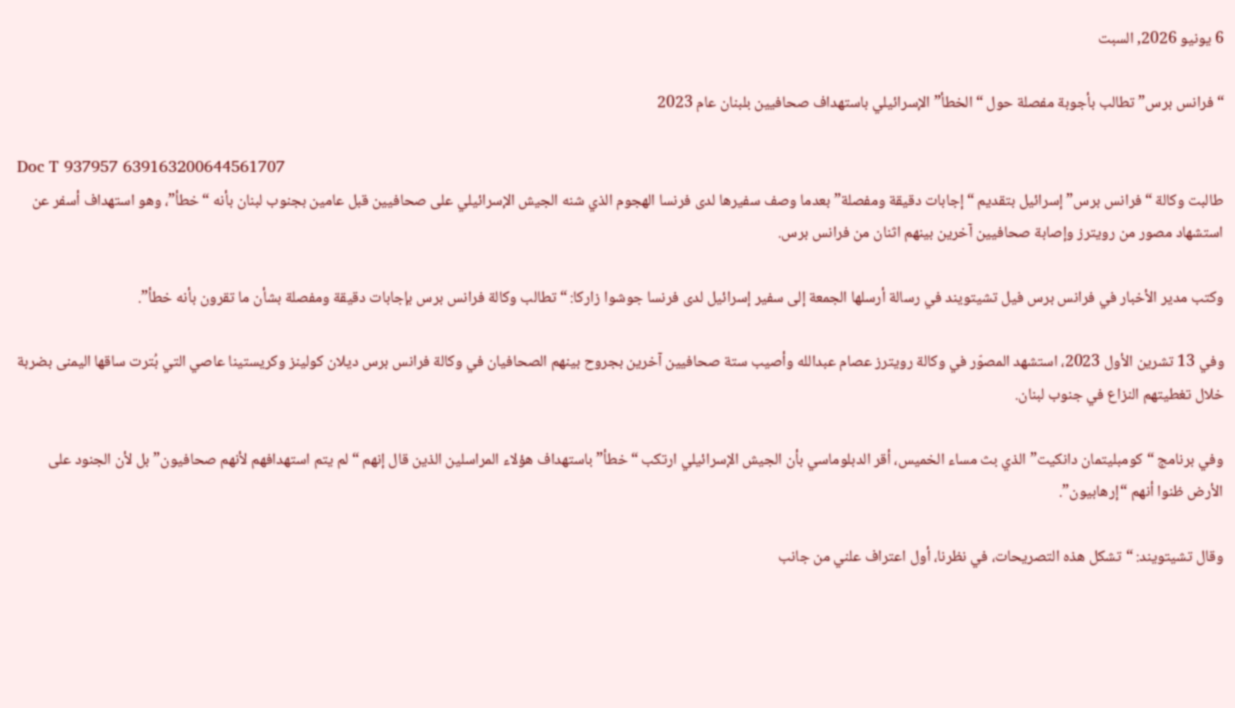6 يونيو 2026, السبت

“فرانس برس” تطالب بأجوبة مفصلة حول “الخطأ” الإسرائيلي باستهداف صحافيين بلبنان عام 2023

Doc T 937957 639163200644561707
طالبت وكالة “فرانس برس” إسرائيل بتقديم “إجابات دقيقة ومفصلة” بعدما وصف سفيرها لدى فرنسا الهجوم الذي شنه الجيش الإسرائيلي على صحافيين قبل عامين بجنوب لبنان بأنه “خطأ”، وهو استهداف أسفر عن استشهاد مصور من رويترز وإصابة صحافيين آخرين بينهم اثنان من فرانس برس.

وكتب مدير الأخبار في فرانس برس فيل تشيتويند في رسالة أرسلها الجمعة إلى سفير إسرائيل لدى فرنسا جوشوا زاركا: “تطالب وكالة فرانس برس بإجابات دقيقة ومفصلة بشأن ما تقرون بأنه خطأ”.

وفي 13 تشرين الأول 2023، استشهد المصوّر في وكالة رويترز عصام عبدالله وأصيب ستة صحافيين آخرين بجروح بينهم الصحافيان في وكالة فرانس برس ديلان كولينز وكريستينا عاصي التي بُترت ساقها اليمنى بضربة خلال تغطيتهم النزاع في جنوب لبنان.

وفي برنامج “كومبليتمان دانكيت” الذي بث مساء الخميس، أقر الدبلوماسي بأن الجيش الإسرائيلي ارتكب “خطأ” باستهداف هؤلاء المراسلين الذين قال إنهم “لم يتم استهدافهم لأنهم صحافيون” بل لأن الجنود على الأرض ظنوا أنهم “إرهابيون”.

وقال تشيتويند: “تشكل هذه التصريحات، في نظرنا، أول اعتراف علني من جانب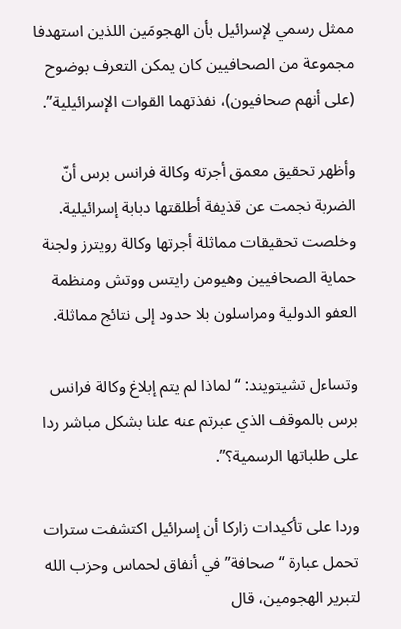ممثل رسمي لإسرائيل بأن الهجومَين اللذين استهدفا مجموعة من الصحافيين كان يمكن التعرف بوضوح (على أنهم صحافيون)، نفذتهما القوات الإسرائيلية”.

وأظهر تحقيق معمق أجرته وكالة فرانس برس أنّ الضربة نجمت عن قذيفة أطلقتها دبابة إسرائيلية. وخلصت تحقيقات مماثلة أجرتها وكالة رويترز ولجنة حماية الصحافيين وهيومن رايتس ووتش ومنظمة العفو الدولية ومراسلون بلا حدود إلى نتائج مماثلة.

وتساءل تشيتويند: “لماذا لم يتم إبلاغ وكالة فرانس برس بالموقف الذي عبرتم عنه علنا بشكل مباشر ردا على طلباتها الرسمية؟”.

وردا على تأكيدات زاركا أن إسرائيل اكتشفت سترات تحمل عبارة “صحافة” في أنفاق لحماس وحزب الله لتبرير الهجومين، قال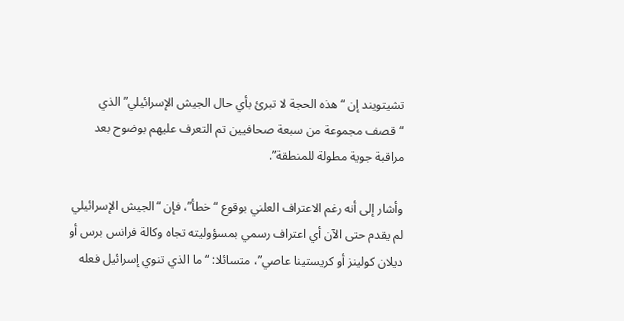تشيتويند إن “هذه الحجة لا تبرئ بأي حال الجيش الإسرائيلي” الذي “قصف مجموعة من سبعة صحافيين تم التعرف عليهم بوضوح بعد مراقبة جوية مطولة للمنطقة”.

وأشار إلى أنه رغم الاعتراف العلني بوقوع “خطأ”، فإن “الجيش الإسرائيلي لم يقدم حتى الآن أي اعتراف رسمي بمسؤوليته تجاه وكالة فرانس برس أو ديلان كولينز أو كريستينا عاصي”، متسائلا: “ما الذي تنوي إسرائيل فعله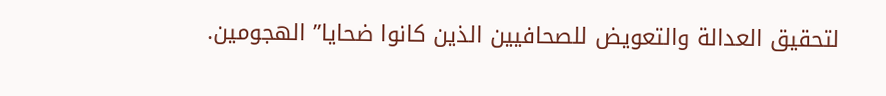لتحقيق العدالة والتعويض للصحافيين الذين كانوا ضحايا” الهجومين.